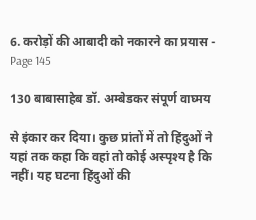6. करोड़ों की आबादी को नकारने का प्रयास - Page 145

130 बाबासाहेब डॉ. अम्बेडकर संपूर्ण वाघ्मय

से इंकार कर दिया। कुछ प्रांतों में तो हिंदुओं ने यहां तक कहा कि वहां तो कोई अस्पृश्य है कि नहीं। यह घटना हिंदुओं की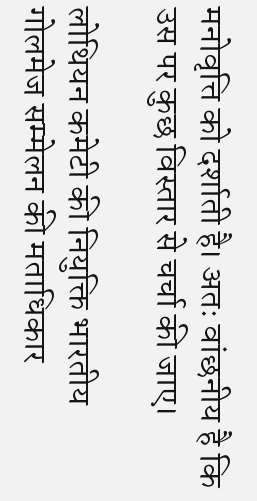मनोवृत्ति को दर्शाती है। अतः वांछनीय है कि उस पर कुछ विस्तार से चर्चा की जाए।

लोथियन कमेटी की नियुक्ति भारतीय गोलमेज सम्मेलन की मताधिकार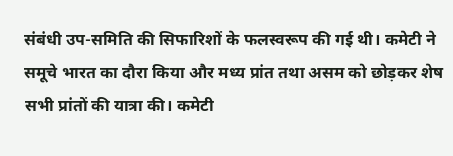संबंधी उप-समिति की सिफारिशों के फलस्वरूप की गई थी। कमेटी ने समूचे भारत का दौरा किया और मध्य प्रांत तथा असम को छोड़कर शेष सभी प्रांतों की यात्रा की। कमेटी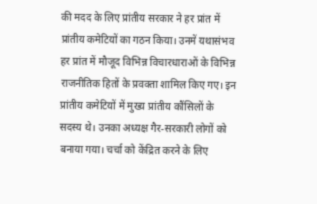की मदद के लिए प्रांतीय सरकार ने हर प्रांत में प्रांतीय कमेटियों का गठन किया। उनमें यथासंभव हर प्रांत में मौजूद विभिन्न विचारधाराओं के विभिन्न राजनीतिक हितों के प्रवक्ता शामिल किए गए। इन प्रांतीय कमेटियों में मुख्य प्रांतीय कौंसिलों के सदस्य थे। उनका अध्यक्ष गैर-सरकारी लोगों को बनाया गया। चर्चा को केंद्रित करने के लिए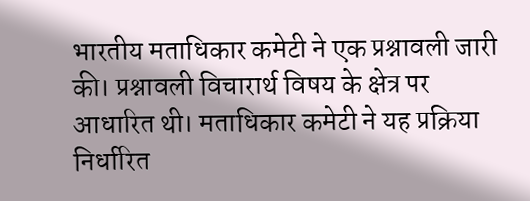भारतीय मताधिकार कमेटी ने एक प्रश्नावली जारी की। प्रश्नावली विचारार्थ विषय के क्षेत्र पर आधारित थी। मताधिकार कमेटी ने यह प्रक्रिया निर्धारित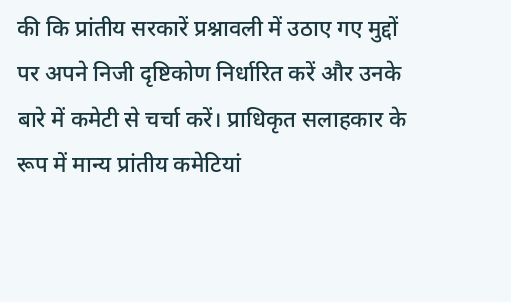की कि प्रांतीय सरकारें प्रश्नावली में उठाए गए मुद्दों पर अपने निजी दृष्टिकोण निर्धारित करें और उनके बारे में कमेटी से चर्चा करें। प्राधिकृत सलाहकार के रूप में मान्य प्रांतीय कमेटियां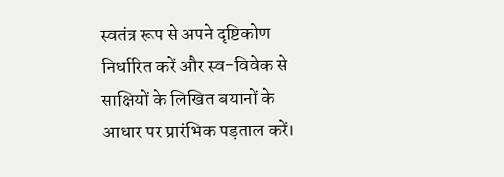स्वतंत्र रूप से अपने दृष्टिकोण निर्धारित करें और स्व-विवेक से साक्षियों के लिखित बयानों के आधार पर प्रारंभिक पड़ताल करें।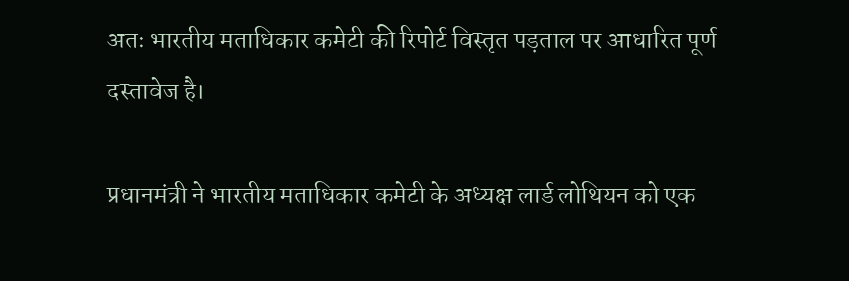अतः भारतीय मताधिकार कमेटी की रिपोर्ट विस्तृत पड़ताल पर आधारित पूर्ण दस्तावेज है।

प्रधानमंत्री ने भारतीय मताधिकार कमेटी के अध्यक्ष लार्ड लोथियन को एक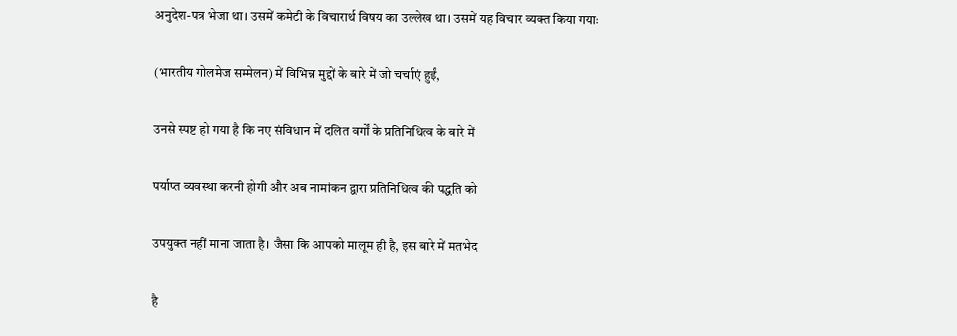अनुदेश-पत्र भेजा था। उसमें कमेटी के विचारार्थ विषय का उल्लेख था। उसमें यह विचार व्यक्त किया गयाः

(भारतीय गोलमेज सम्मेलन) में विभिन्न मुद्दों के बारे में जो चर्चाएं हुईं,

उनसे स्पष्ट हो गया है कि नए संविधान में दलित वर्गों के प्रतिनिधित्व के बारे में

पर्याप्त व्यवस्था करनी होगी और अब नामांकन द्वारा प्रतिनिधित्व की पद्धति को

उपयुक्त नहीं माना जाता है। जैसा कि आपको मालूम ही है, इस बारे में मतभेद

है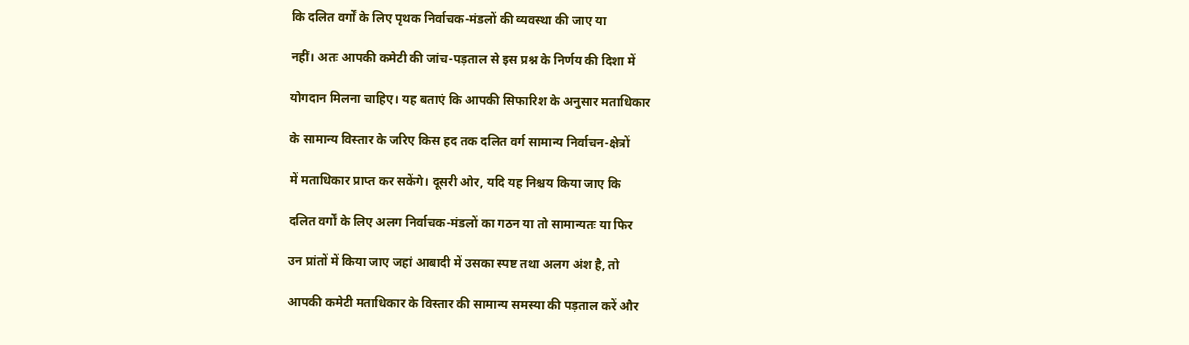कि दलित वर्गों के लिए पृथक निर्वाचक-मंडलों की व्यवस्था की जाए या

नहीं। अतः आपकी कमेटी की जांच-पड़ताल से इस प्रश्न के निर्णय की दिशा में

योगदान मिलना चाहिए। यह बताएं कि आपकी सिफारिश के अनुसार मताधिकार

के सामान्य विस्तार के जरिए किस हद तक दलित वर्ग सामान्य निर्वाचन-क्षेत्रों

में मताधिकार प्राप्त कर सकेंगे। दूसरी ओर, यदि यह निश्चय किया जाए कि

दलित वर्गों के लिए अलग निर्वाचक-मंडलों का गठन या तो सामान्यतः या फिर

उन प्रांतों में किया जाए जहां आबादी में उसका स्पष्ट तथा अलग अंश है, तो

आपकी कमेटी मताधिकार के विस्तार की सामान्य समस्या की पड़ताल करें और